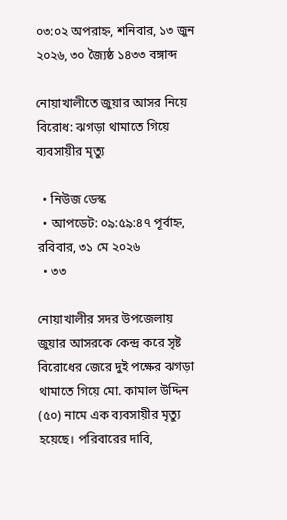০৩:০২ অপরাহ্ন, শনিবার, ১৩ জুন ২০২৬, ৩০ জ্যৈষ্ঠ ১৪৩৩ বঙ্গাব্দ

নোয়াখালীতে জুয়ার আসর নিয়ে বিরোধ: ঝগড়া থামাতে গিয়ে ব্যবসায়ীর মৃত্যু

  • নিউজ ডেস্ক
  • আপডেট: ০৯:৫৯:৪৭ পূর্বাহ্ন, রবিবার, ৩১ মে ২০২৬
  • ৩৩

নোয়াখালীর সদর উপজেলায় জুয়ার আসরকে কেন্দ্র করে সৃষ্ট বিরোধের জেরে দুই পক্ষের ঝগড়া থামাতে গিয়ে মো. কামাল উদ্দিন (৫০) নামে এক ব্যবসায়ীর মৃত্যু হয়েছে। পরিবারের দাবি,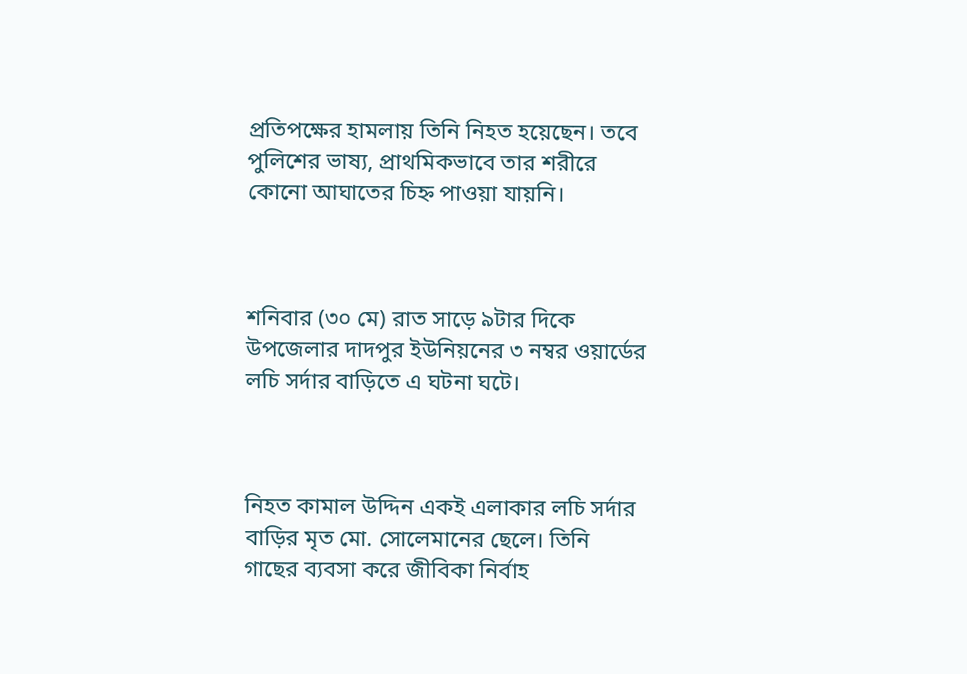প্রতিপক্ষের হামলায় তিনি নিহত হয়েছেন। তবে পুলিশের ভাষ্য, প্রাথমিকভাবে তার শরীরে কোনো আঘাতের চিহ্ন পাওয়া যায়নি।



শনিবার (৩০ মে) রাত সাড়ে ৯টার দিকে উপজেলার দাদপুর ইউনিয়নের ৩ নম্বর ওয়ার্ডের লচি সর্দার বাড়িতে এ ঘটনা ঘটে।



নিহত কামাল উদ্দিন একই এলাকার লচি সর্দার বাড়ির মৃত মো. সোলেমানের ছেলে। তিনি গাছের ব্যবসা করে জীবিকা নির্বাহ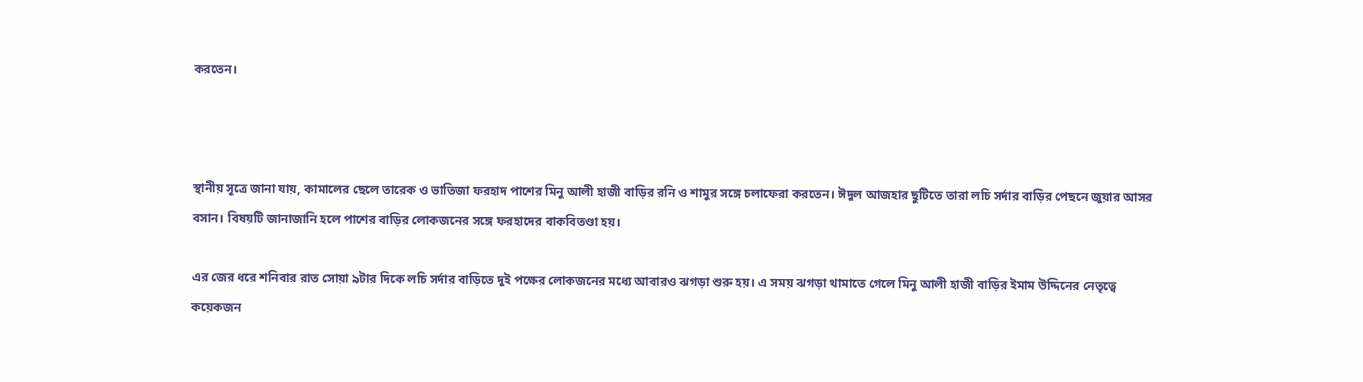করতেন।



স্থানীয় সূত্রে জানা যায়, কামালের ছেলে তারেক ও ভাতিজা ফরহাদ পাশের মিনু আলী হাজী বাড়ির রনি ও শামুর সঙ্গে চলাফেরা করতেন। ঈদুল আজহার ছুটিতে তারা লচি সর্দার বাড়ির পেছনে জুয়ার আসর বসান। বিষয়টি জানাজানি হলে পাশের বাড়ির লোকজনের সঙ্গে ফরহাদের বাকবিতণ্ডা হয়।

এর জের ধরে শনিবার রাত সোয়া ৯টার দিকে লচি সর্দার বাড়িতে দুই পক্ষের লোকজনের মধ্যে আবারও ঝগড়া শুরু হয়। এ সময় ঝগড়া থামাতে গেলে মিনু আলী হাজী বাড়ির ইমাম উদ্দিনের নেতৃত্বে কয়েকজন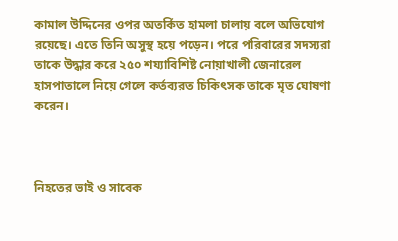কামাল উদ্দিনের ওপর অতর্কিত হামলা চালায় বলে অভিযোগ রয়েছে। এতে তিনি অসুস্থ হয়ে পড়েন। পরে পরিবারের সদস্যরা তাকে উদ্ধার করে ২৫০ শয্যাবিশিষ্ট নোয়াখালী জেনারেল হাসপাতালে নিয়ে গেলে কর্তব্যরত চিকিৎসক তাকে মৃত ঘোষণা করেন।



নিহতের ভাই ও সাবেক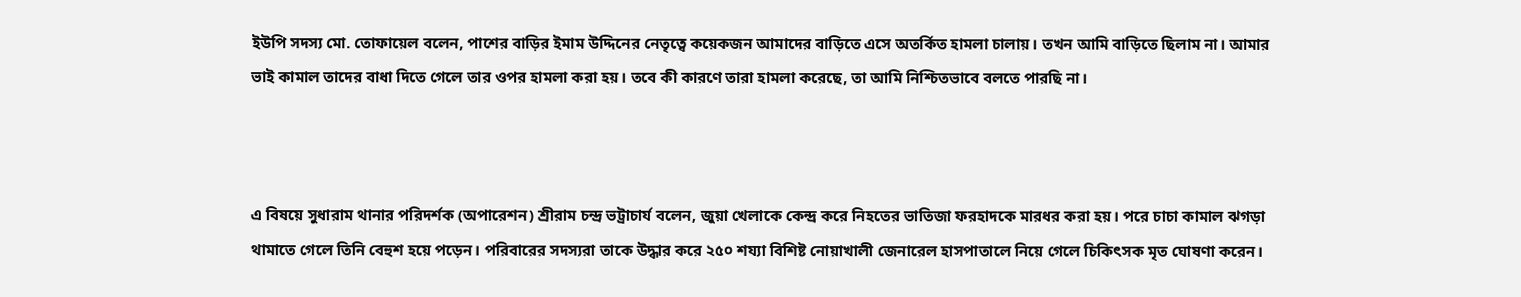ইউপি সদস্য মো. তোফায়েল বলেন, পাশের বাড়ির ইমাম উদ্দিনের নেতৃত্বে কয়েকজন আমাদের বাড়িতে এসে অতর্কিত হামলা চালায়। তখন আমি বাড়িতে ছিলাম না। আমার ভাই কামাল তাদের বাধা দিতে গেলে তার ওপর হামলা করা হয়। তবে কী কারণে তারা হামলা করেছে, তা আমি নিশ্চিতভাবে বলতে পারছি না।



এ বিষয়ে সুধারাম থানার পরিদর্শক (অপারেশন) শ্রীরাম চন্দ্র ভট্রাচার্য বলেন, জুয়া খেলাকে কেন্দ্র করে নিহতের ভাতিজা ফরহাদকে মারধর করা হয়। পরে চাচা কামাল ঝগড়া থামাতে গেলে তিনি বেহুশ হয়ে পড়েন। পরিবারের সদস্যরা তাকে উদ্ধার করে ২৫০ শয্যা বিশিষ্ট নোয়াখালী জেনারেল হাসপাতালে নিয়ে গেলে চিকিৎসক মৃত ঘোষণা করেন।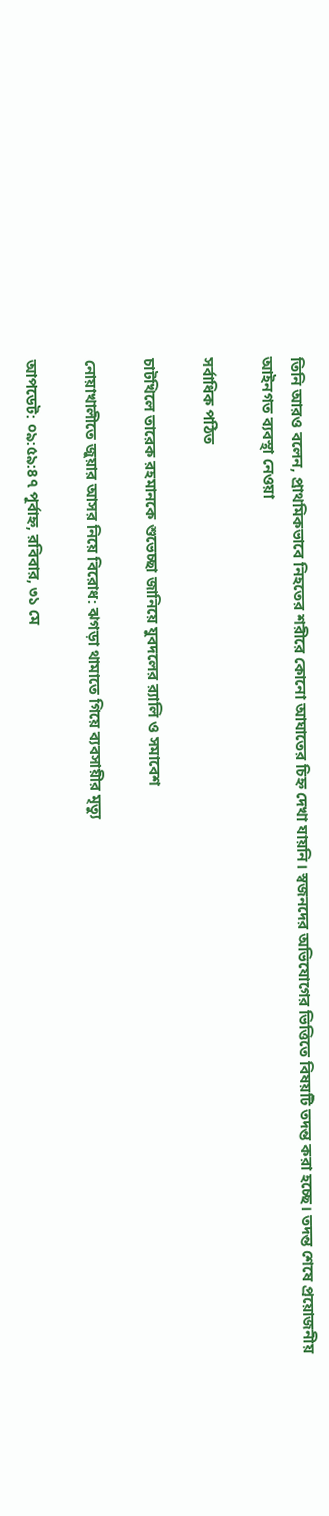তিনি আরও বলেন, প্রাথমিকভাবে নিহতের শরীরে কোনো আঘাতের চিহ্ন দেখা যায়নি। স্বজনদের অভিযোগের ভিত্তিতে বিষয়টি তদন্ত করা হচ্ছে। তদন্ত শেষে প্রয়োজনীয় আইনগত ব্যবস্থা নেওয়া

সর্বাধিক পঠিত

চাটখিলে তারেক রহমানকে শুভেচ্ছা জানিয়ে যুবদলের র‍্যালি ও সমাবেশ

নোয়াখালীতে জুয়ার আসর নিয়ে বিরোধ: ঝগড়া থামাতে গিয়ে ব্যবসায়ীর মৃত্যু

আপডেট: ০৯:৫৯:৪৭ পূর্বাহ্ন, রবিবার, ৩১ মে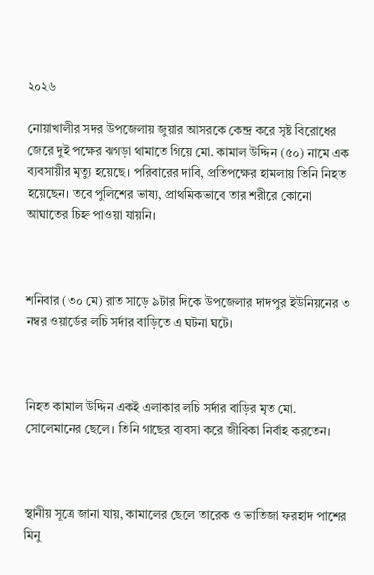২০২৬

নোয়াখালীর সদর উপজেলায় জুয়ার আসরকে কেন্দ্র করে সৃষ্ট বিরোধের জেরে দুই পক্ষের ঝগড়া থামাতে গিয়ে মো. কামাল উদ্দিন (৫০) নামে এক ব্যবসায়ীর মৃত্যু হয়েছে। পরিবারের দাবি, প্রতিপক্ষের হামলায় তিনি নিহত হয়েছেন। তবে পুলিশের ভাষ্য, প্রাথমিকভাবে তার শরীরে কোনো আঘাতের চিহ্ন পাওয়া যায়নি।



শনিবার (৩০ মে) রাত সাড়ে ৯টার দিকে উপজেলার দাদপুর ইউনিয়নের ৩ নম্বর ওয়ার্ডের লচি সর্দার বাড়িতে এ ঘটনা ঘটে।



নিহত কামাল উদ্দিন একই এলাকার লচি সর্দার বাড়ির মৃত মো. সোলেমানের ছেলে। তিনি গাছের ব্যবসা করে জীবিকা নির্বাহ করতেন।



স্থানীয় সূত্রে জানা যায়, কামালের ছেলে তারেক ও ভাতিজা ফরহাদ পাশের মিনু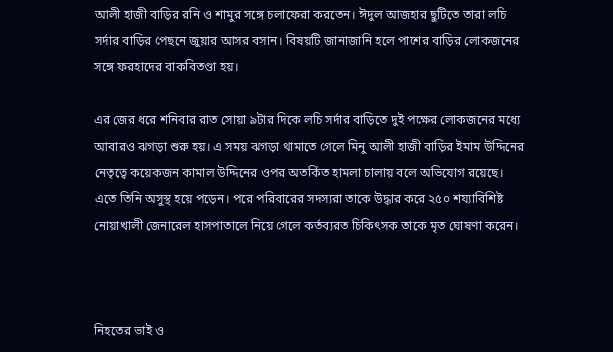আলী হাজী বাড়ির রনি ও শামুর সঙ্গে চলাফেরা করতেন। ঈদুল আজহার ছুটিতে তারা লচি সর্দার বাড়ির পেছনে জুয়ার আসর বসান। বিষয়টি জানাজানি হলে পাশের বাড়ির লোকজনের সঙ্গে ফরহাদের বাকবিতণ্ডা হয়।

এর জের ধরে শনিবার রাত সোয়া ৯টার দিকে লচি সর্দার বাড়িতে দুই পক্ষের লোকজনের মধ্যে আবারও ঝগড়া শুরু হয়। এ সময় ঝগড়া থামাতে গেলে মিনু আলী হাজী বাড়ির ইমাম উদ্দিনের নেতৃত্বে কয়েকজন কামাল উদ্দিনের ওপর অতর্কিত হামলা চালায় বলে অভিযোগ রয়েছে। এতে তিনি অসুস্থ হয়ে পড়েন। পরে পরিবারের সদস্যরা তাকে উদ্ধার করে ২৫০ শয্যাবিশিষ্ট নোয়াখালী জেনারেল হাসপাতালে নিয়ে গেলে কর্তব্যরত চিকিৎসক তাকে মৃত ঘোষণা করেন।



নিহতের ভাই ও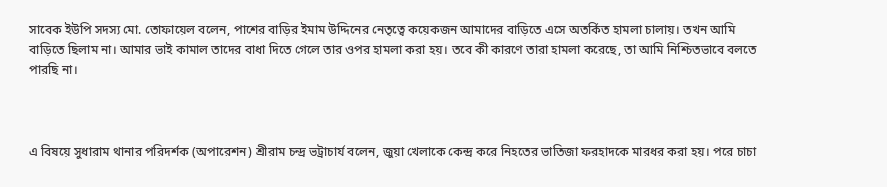সাবেক ইউপি সদস্য মো. তোফায়েল বলেন, পাশের বাড়ির ইমাম উদ্দিনের নেতৃত্বে কয়েকজন আমাদের বাড়িতে এসে অতর্কিত হামলা চালায়। তখন আমি বাড়িতে ছিলাম না। আমার ভাই কামাল তাদের বাধা দিতে গেলে তার ওপর হামলা করা হয়। তবে কী কারণে তারা হামলা করেছে, তা আমি নিশ্চিতভাবে বলতে পারছি না।



এ বিষয়ে সুধারাম থানার পরিদর্শক (অপারেশন) শ্রীরাম চন্দ্র ভট্রাচার্য বলেন, জুয়া খেলাকে কেন্দ্র করে নিহতের ভাতিজা ফরহাদকে মারধর করা হয়। পরে চাচা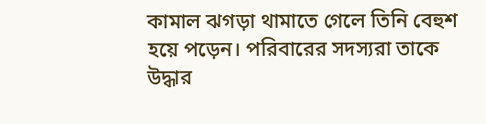কামাল ঝগড়া থামাতে গেলে তিনি বেহুশ হয়ে পড়েন। পরিবারের সদস্যরা তাকে উদ্ধার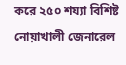করে ২৫০ শয্যা বিশিষ্ট নোয়াখালী জেনারেল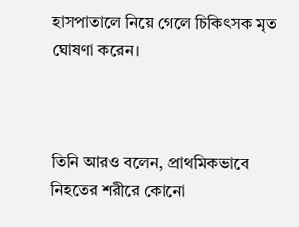হাসপাতালে নিয়ে গেলে চিকিৎসক মৃত ঘোষণা করেন।



তিনি আরও বলেন, প্রাথমিকভাবে নিহতের শরীরে কোনো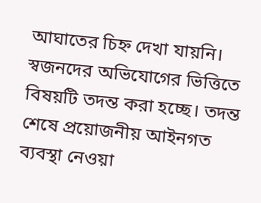আঘাতের চিহ্ন দেখা যায়নি। স্বজনদের অভিযোগের ভিত্তিতে বিষয়টি তদন্ত করা হচ্ছে। তদন্ত শেষে প্রয়োজনীয় আইনগত ব্যবস্থা নেওয়া